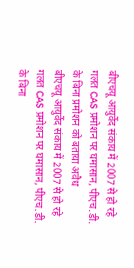बीएचयू आयुर्वेद संकाय में 2007 से हो रहे गलत CAS प्रमोशन पर घमासान, पीएच.डी. के बिना प्रमोशन को बताया अवैध
बीएचयू आयुर्वेद संकाय में 2007 से हो रहे गलत CAS प्रमोशन पर घमासान, पीएच.डी. के बिना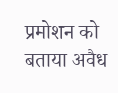प्रमोशन को बताया अवैध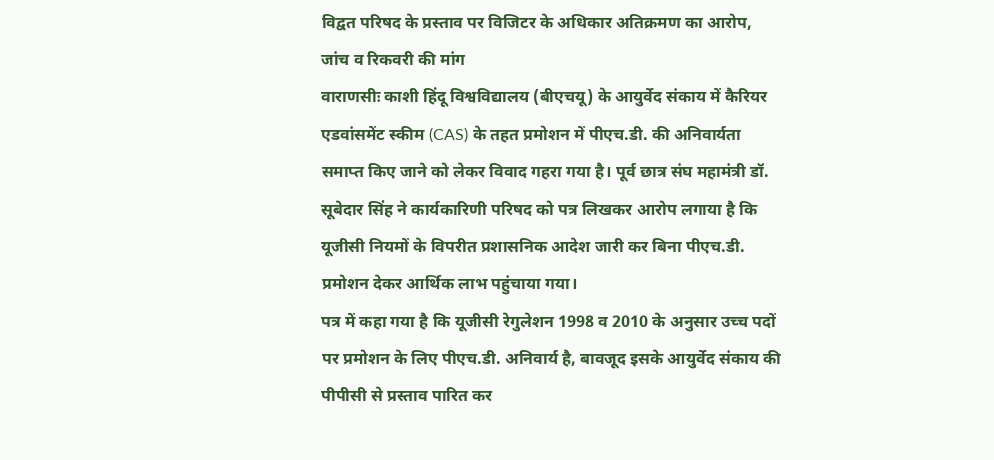विद्वत परिषद के प्रस्ताव पर विजिटर के अधिकार अतिक्रमण का आरोप, जांच व रिकवरी की मांग
वाराणसीः काशी हिंदू विश्वविद्यालय (बीएचयू) के आयुर्वेद संकाय में कैरियर एडवांसमेंट स्कीम (CAS) के तहत प्रमोशन में पीएच.डी. की अनिवार्यता समाप्त किए जाने को लेकर विवाद गहरा गया है। पूर्व छात्र संघ महामंत्री डॉ. सूबेदार सिंह ने कार्यकारिणी परिषद को पत्र लिखकर आरोप लगाया है कि यूजीसी नियमों के विपरीत प्रशासनिक आदेश जारी कर बिना पीएच.डी. प्रमोशन देकर आर्थिक लाभ पहुंचाया गया।
पत्र में कहा गया है कि यूजीसी रेगुलेशन 1998 व 2010 के अनुसार उच्च पदों पर प्रमोशन के लिए पीएच.डी. अनिवार्य है, बावजूद इसके आयुर्वेद संकाय की पीपीसी से प्रस्ताव पारित कर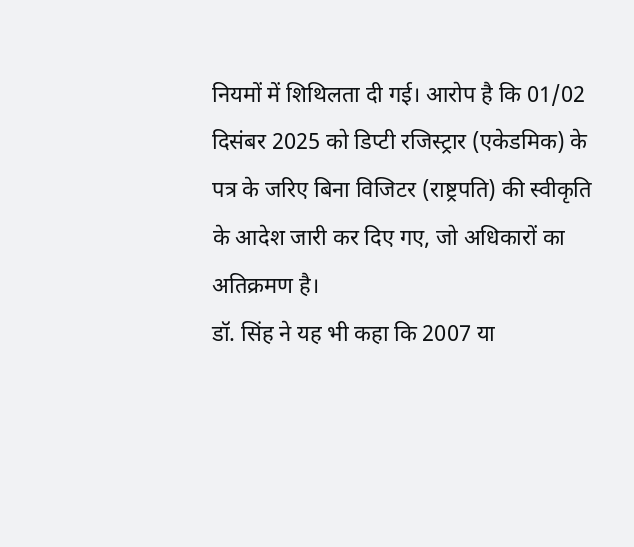नियमों में शिथिलता दी गई। आरोप है कि 01/02 दिसंबर 2025 को डिप्टी रजिस्ट्रार (एकेडमिक) के पत्र के जरिए बिना विजिटर (राष्ट्रपति) की स्वीकृति के आदेश जारी कर दिए गए, जो अधिकारों का अतिक्रमण है।
डॉ. सिंह ने यह भी कहा कि 2007 या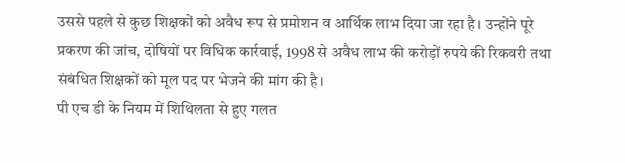उससे पहले से कुछ शिक्षकों को अवैध रूप से प्रमोशन व आर्थिक लाभ दिया जा रहा है। उन्होंने पूरे प्रकरण की जांच, दोषियों पर विधिक कार्रवाई, 1998 से अवैध लाभ की करोड़ों रुपये की रिकवरी तथा संबंधित शिक्षकों को मूल पद पर भेजने की मांग की है।
पी एच डी के नियम में शिथिलता से हुए गलत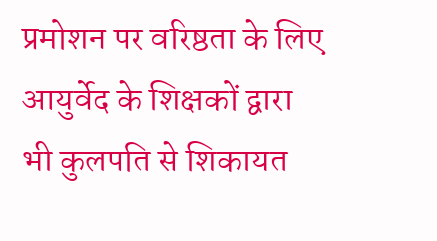प्रमोशन पर वरिष्ठता के लिए आयुर्वेद के शिक्षकों द्वारा भी कुलपति से शिकायत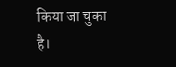किया जा चुका है।